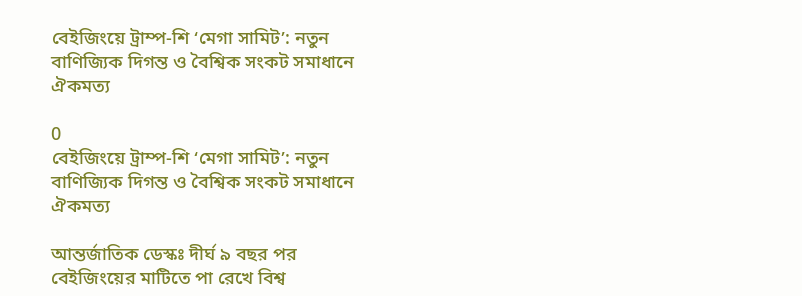বেইজিংয়ে ট্রাম্প-শি ‘মেগা সামিট’: নতুন বাণিজ্যিক দিগন্ত ও বৈশ্বিক সংকট সমাধানে ঐকমত্য

0
বেইজিংয়ে ট্রাম্প-শি ‘মেগা সামিট’: নতুন বাণিজ্যিক দিগন্ত ও বৈশ্বিক সংকট সমাধানে ঐকমত্য

আন্তর্জাতিক ডেস্কঃ দীর্ঘ ৯ বছর পর বেইজিংয়ের মাটিতে পা রেখে বিশ্ব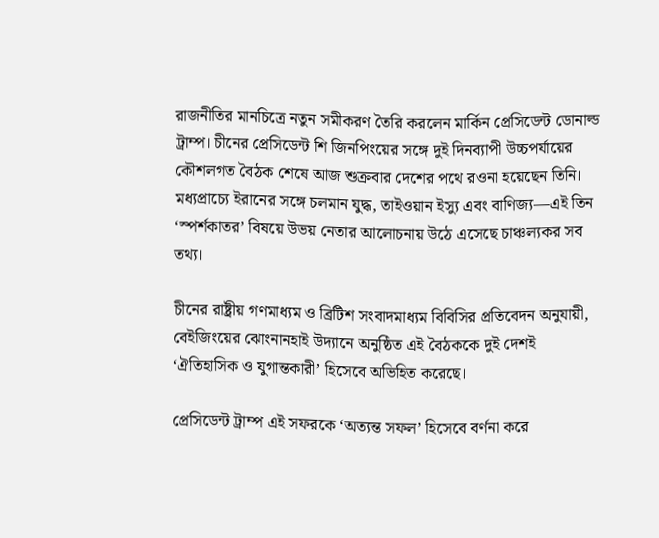রাজনীতির মানচিত্রে নতুন সমীকরণ তৈরি করলেন মার্কিন প্রেসিডেন্ট ডোনাল্ড ট্রাম্প। চীনের প্রেসিডেন্ট শি জিনপিংয়ের সঙ্গে দুই দিনব্যাপী উচ্চপর্যায়ের কৌশলগত বৈঠক শেষে আজ শুক্রবার দেশের পথে রওনা হয়েছেন তিনি। মধ্যপ্রাচ্যে ইরানের সঙ্গে চলমান যুদ্ধ, তাইওয়ান ইস্যু এবং বাণিজ্য—এই তিন ‘স্পর্শকাতর’ বিষয়ে উভয় নেতার আলোচনায় উঠে এসেছে চাঞ্চল্যকর সব তথ্য।

চীনের রাষ্ট্রীয় গণমাধ্যম ও ব্রিটিশ সংবাদমাধ্যম বিবিসির প্রতিবেদন অনুযায়ী, বেইজিংয়ের ঝোংনানহাই উদ্যানে অনুষ্ঠিত এই বৈঠককে দুই দেশই ‘ঐতিহাসিক ও যুগান্তকারী’ হিসেবে অভিহিত করেছে।

প্রেসিডেন্ট ট্রাম্প এই সফরকে ‘অত্যন্ত সফল’ হিসেবে বর্ণনা করে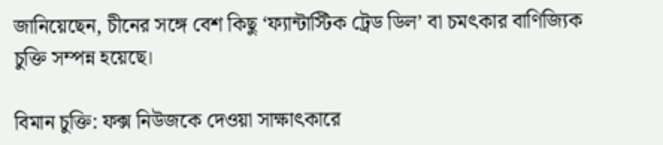জানিয়েছেন, চীনের সঙ্গে বেশ কিছু ‘ফ্যান্টাস্টিক ট্রেড ডিল’ বা চমৎকার বাণিজ্যিক চুক্তি সম্পন্ন হয়েছে।

বিমান চুক্তি: ফক্স নিউজকে দেওয়া সাক্ষাৎকারে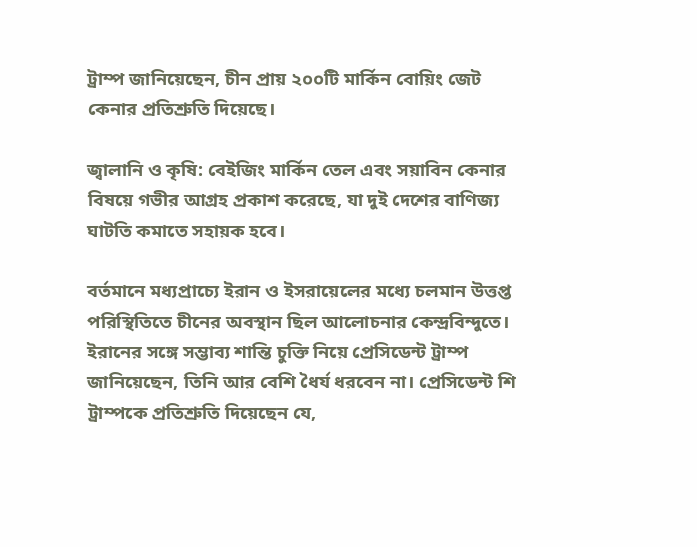ট্রাম্প জানিয়েছেন, চীন প্রায় ২০০টি মার্কিন বোয়িং জেট কেনার প্রতিশ্রুতি দিয়েছে।

জ্বালানি ও কৃষি: বেইজিং মার্কিন তেল এবং সয়াবিন কেনার বিষয়ে গভীর আগ্রহ প্রকাশ করেছে, যা দুই দেশের বাণিজ্য ঘাটতি কমাতে সহায়ক হবে।

বর্তমানে মধ্যপ্রাচ্যে ইরান ও ইসরায়েলের মধ্যে চলমান উত্তপ্ত পরিস্থিতিতে চীনের অবস্থান ছিল আলোচনার কেন্দ্রবিন্দুতে। ইরানের সঙ্গে সম্ভাব্য শান্তি চুক্তি নিয়ে প্রেসিডেন্ট ট্রাম্প জানিয়েছেন, তিনি আর বেশি ধৈর্য ধরবেন না। প্রেসিডেন্ট শি ট্রাম্পকে প্রতিশ্রুতি দিয়েছেন যে,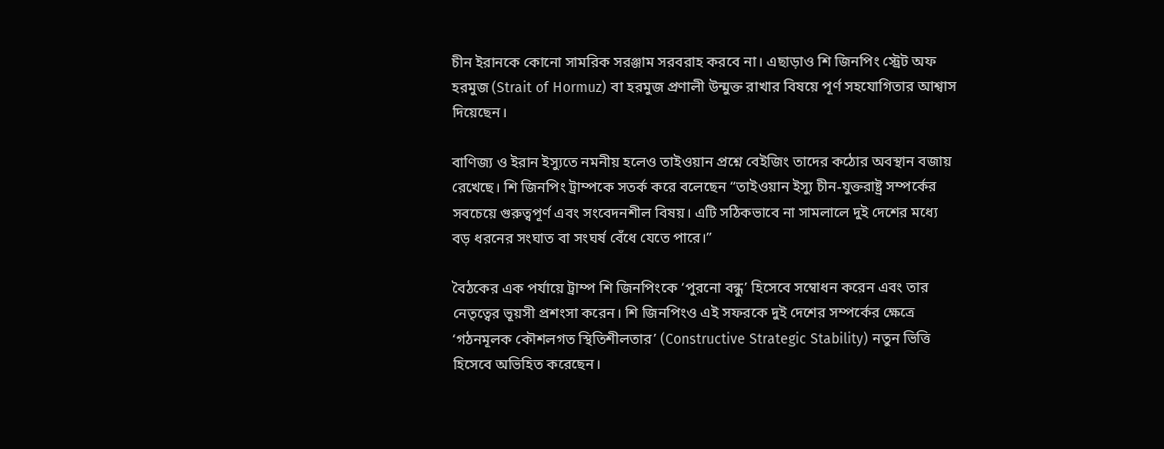চীন ইরানকে কোনো সামরিক সরঞ্জাম সরবরাহ করবে না। এছাড়াও শি জিনপিং স্ট্রেট অফ হরমুজ (Strait of Hormuz) বা হরমুজ প্রণালী উন্মুক্ত রাখার বিষয়ে পূর্ণ সহযোগিতার আশ্বাস দিয়েছেন।

বাণিজ্য ও ইরান ইস্যুতে নমনীয় হলেও তাইওয়ান প্রশ্নে বেইজিং তাদের কঠোর অবস্থান বজায় রেখেছে। শি জিনপিং ট্রাম্পকে সতর্ক করে বলেছেন “তাইওয়ান ইস্যু চীন-যুক্তরাষ্ট্র সম্পর্কের সবচেয়ে গুরুত্বপূর্ণ এবং সংবেদনশীল বিষয়। এটি সঠিকভাবে না সামলালে দুই দেশের মধ্যে বড় ধরনের সংঘাত বা সংঘর্ষ বেঁধে যেতে পারে।”

বৈঠকের এক পর্যায়ে ট্রাম্প শি জিনপিংকে ‘পুরনো বন্ধু’ হিসেবে সম্বোধন করেন এবং তার নেতৃত্বের ভূয়সী প্রশংসা করেন। শি জিনপিংও এই সফরকে দুই দেশের সম্পর্কের ক্ষেত্রে ‘গঠনমূলক কৌশলগত স্থিতিশীলতার’ (Constructive Strategic Stability) নতুন ভিত্তি হিসেবে অভিহিত করেছেন।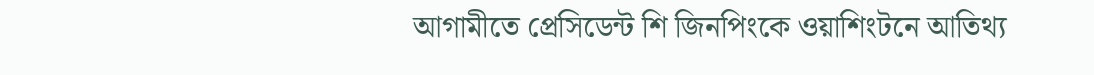আগামীতে প্রেসিডেন্ট শি জিনপিংকে ওয়াশিংটনে আতিথ্য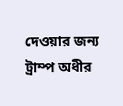দেওয়ার জন্য ট্রাম্প অধীর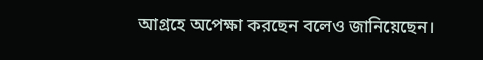আগ্রহে অপেক্ষা করছেন বলেও জানিয়েছেন।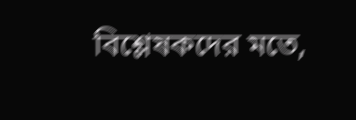বিশ্লেষকদের মতে,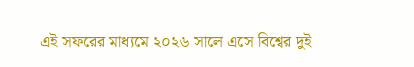এই সফরের মাধ্যমে ২০২৬ সালে এসে বিশ্বের দুই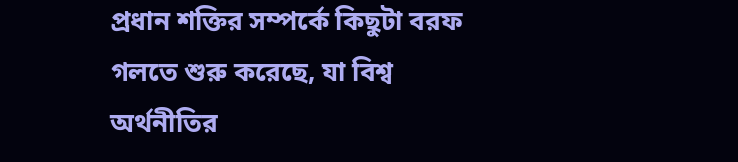প্রধান শক্তির সম্পর্কে কিছুটা বরফ গলতে শুরু করেছে, যা বিশ্ব অর্থনীতির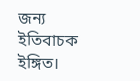জন্য ইতিবাচক ইঙ্গিত।